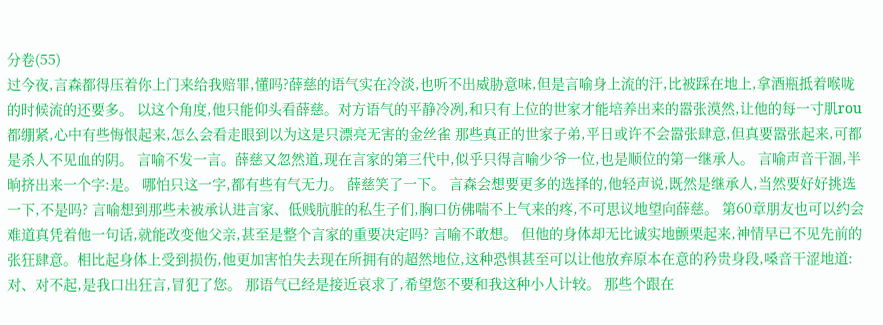分卷(55)
过今夜,言森都得压着你上门来给我赔罪,懂吗?薛慈的语气实在冷淡,也听不出威胁意味,但是言喻身上流的汗,比被踩在地上,拿酒瓶抵着喉咙的时候流的还要多。 以这个角度,他只能仰头看薛慈。对方语气的平静冷冽,和只有上位的世家才能培养出来的嚣张漠然,让他的每一寸肌rou都绷紧,心中有些悔恨起来,怎么会看走眼到以为这是只漂亮无害的金丝雀 那些真正的世家子弟,平日或许不会嚣张肆意,但真要嚣张起来,可都是杀人不见血的阴。 言喻不发一言。薛慈又忽然道,现在言家的第三代中,似乎只得言喻少爷一位,也是顺位的第一继承人。 言喻声音干涸,半晌挤出来一个字:是。 哪怕只这一字,都有些有气无力。 薛慈笑了一下。 言森会想要更多的选择的,他轻声说,既然是继承人,当然要好好挑选一下,不是吗? 言喻想到那些未被承认进言家、低贱肮脏的私生子们,胸口仿佛喘不上气来的疼,不可思议地望向薛慈。 第60章朋友也可以约会 难道真凭着他一句话,就能改变他父亲,甚至是整个言家的重要决定吗? 言喻不敢想。 但他的身体却无比诚实地颤栗起来,神情早已不见先前的张狂肆意。相比起身体上受到损伤,他更加害怕失去现在所拥有的超然地位,这种恐惧甚至可以让他放弃原本在意的矜贵身段,嗓音干涩地道:对、对不起,是我口出狂言,冒犯了您。 那语气已经是接近哀求了,希望您不要和我这种小人计较。 那些个跟在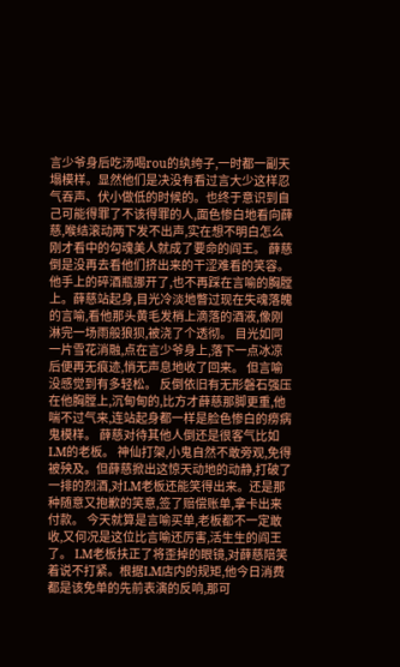言少爷身后吃汤喝rou的纨绔子,一时都一副天塌模样。显然他们是决没有看过言大少这样忍气吞声、伏小做低的时候的。也终于意识到自己可能得罪了不该得罪的人,面色惨白地看向薛慈,喉结滚动两下发不出声,实在想不明白怎么刚才看中的勾魂美人就成了要命的阎王。 薛慈倒是没再去看他们挤出来的干涩难看的笑容。 他手上的碎酒瓶挪开了,也不再踩在言喻的胸膛上。薛慈站起身,目光冷淡地瞥过现在失魂落魄的言喻,看他那头黄毛发梢上滴落的酒液,像刚淋完一场雨般狼狈,被浇了个透彻。 目光如同一片雪花消融,点在言少爷身上,落下一点冰凉后便再无痕迹,悄无声息地收了回来。 但言喻没感觉到有多轻松。 反倒依旧有无形磐石强压在他胸膛上,沉甸甸的,比方才薛慈那脚更重,他喘不过气来,连站起身都一样是脸色惨白的痨病鬼模样。 薛慈对待其他人倒还是很客气比如LM的老板。 神仙打架,小鬼自然不敢旁观,免得被殃及。但薛慈掀出这惊天动地的动静,打破了一排的烈酒,对LM老板还能笑得出来。还是那种随意又抱歉的笑意,签了赔偿账单,拿卡出来付款。 今天就算是言喻买单,老板都不一定敢收,又何况是这位比言喻还厉害,活生生的阎王了。 LM老板扶正了将歪掉的眼镜,对薛慈陪笑着说不打紧。根据LM店内的规矩,他今日消费都是该免单的先前表演的反响,那可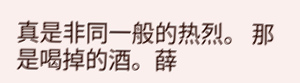真是非同一般的热烈。 那是喝掉的酒。薛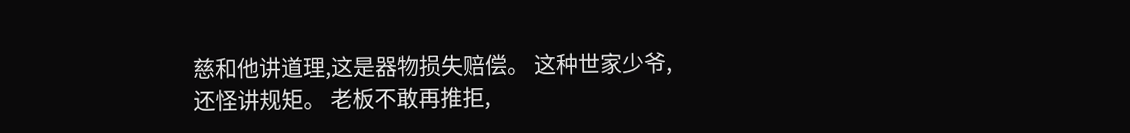慈和他讲道理,这是器物损失赔偿。 这种世家少爷,还怪讲规矩。 老板不敢再推拒,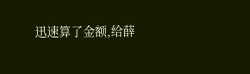迅速算了金额,给薛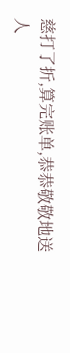慈打了折,算完账单,恭恭敬敬地送人